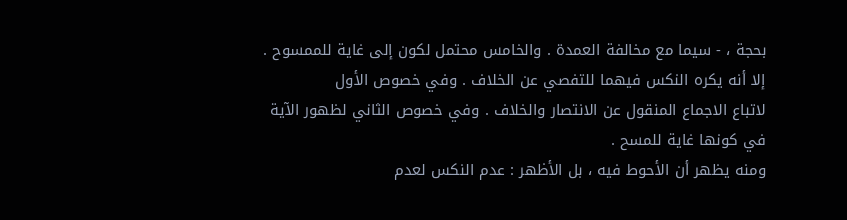بحجة ، - سيما مع مخالفة العمدة . والخامس محتمل لكون إلى غاية للممسوح .
إلا أنه يكره النكس فيهما للتفصي عن الخلاف . وفي خصوص الأول
لاتباع الاجماع المنقول عن الانتصار والخلاف . وفي خصوص الثاني لظهور الآية
في كونها غاية للمسح .
ومنه يظهر أن الأحوط فيه ، بل الأظهر : عدم النكس لعدم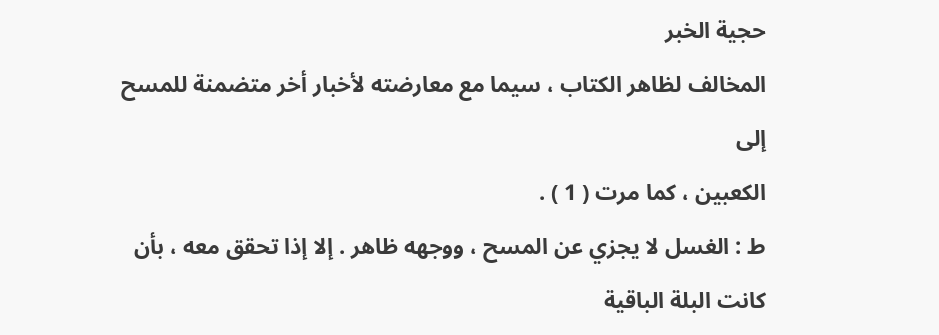حجية الخبر
المخالف لظاهر الكتاب ، سيما مع معارضته لأخبار أخر متضمنة للمسح إلى
الكعبين ، كما مرت ( 1 ) .
ط : الغسل لا يجزي عن المسح ، ووجهه ظاهر . إلا إذا تحقق معه ، بأن
كانت البلة الباقية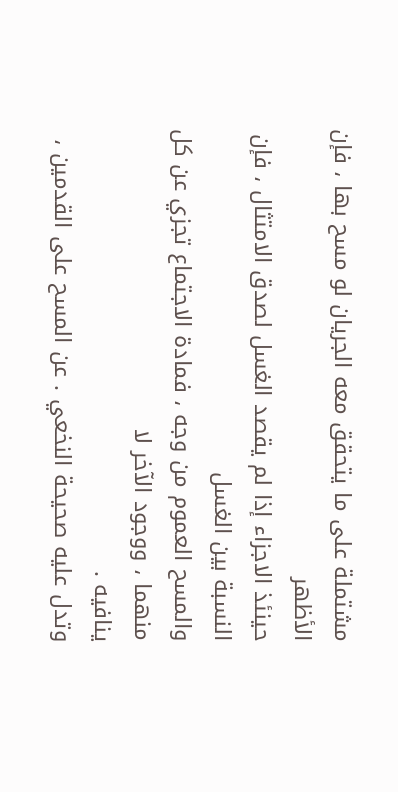مشتملة على ما يتحقق معه الجريان لو مسح بها ، فإن الأظهر
حينئذ الاجزاء إذا لم يقصد الغسل لصدق الامتثال ، فإن النسبة بين الغسل
والمسح العموم من وجه ، فمادة الاجتماع تجزي عن كل منهما ، ووجود الآخر لا
ينافيه .
وتدل عليه صحيحة النخعي . عن المسح على القدمين ،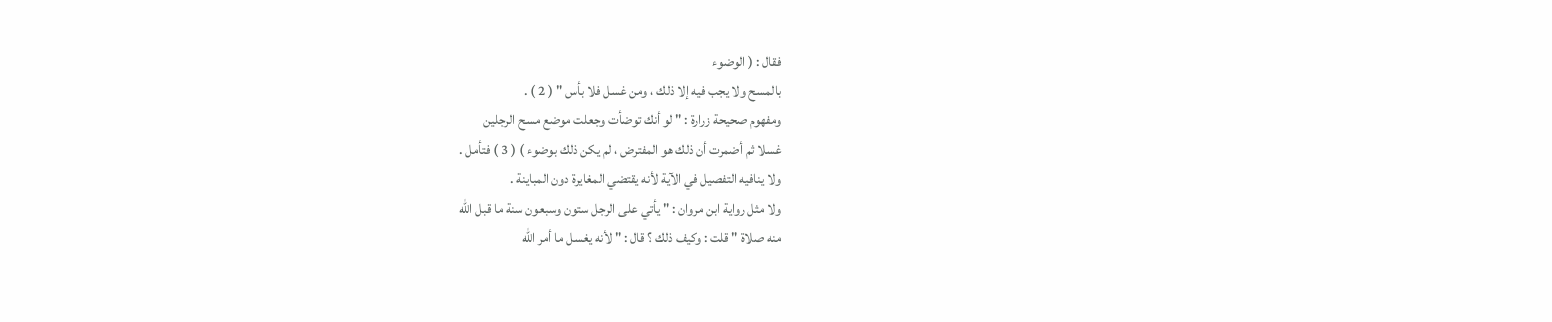فقال : ( الوضوء
بالمسح ولا يجب فيه إلا ذلك ، ومن غسل فلا بأس " ( 2 ) .
ومفهوم صحيحة زرارة : " لو أنك توضأت وجعلت موضع مسح الرجلين
غسلا ثم أضمرت أن ذلك هو المفترض ، لم يكن ذلك بوضوء ) ( 3 ) فتأمل .
ولا ينافيه التفصيل في الآية لأنه يقتضي المغايرة دون المباينة .
ولا مثل رواية ابن مروان : " يأتي على الرجل ستون وسبعون سنة ما قبل الله
منه صلاة " قلت : وكيف ذلك ؟ قال : " لأنه يغسل ما أمر الله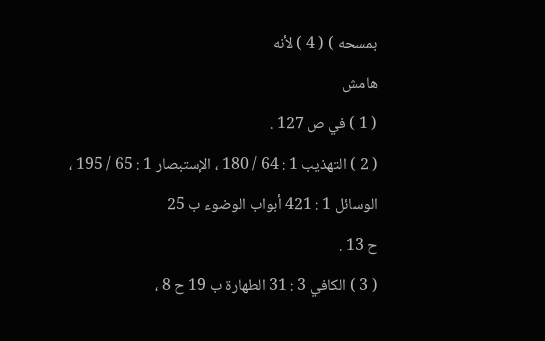بمسحه ) ( 4 ) لأنه
هامش
( 1 ) في ص 127 .
( 2 ) التهذيب 1 : 64 / 180 ، الإستبصار 1 : 65 / 195 ، الوسائل 1 : 421 أبواب الوضوء ب 25
ح 13 .
( 3 ) الكافي 3 : 31 الطهارة ب 19 ح 8 ،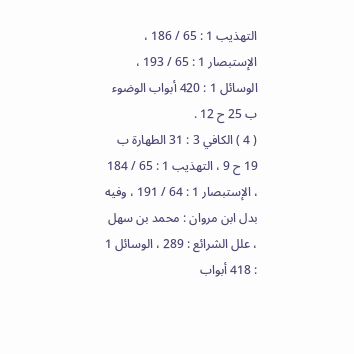التهذيب 1 : 65 / 186 ، الإستبصار 1 : 65 / 193 ،
الوسائل 1 : 420 أبواب الوضوء ب 25 ح 12 .
( 4 ) الكافي 3 : 31 الطهارة ب 19 ح 9 ، التهذيب 1 : 65 / 184 ، الإستبصار 1 : 64 / 191 ، وفيه
بدل ابن مروان : محمد بن سهل ، علل الشرائع : 289 ، الوسائل 1 : 418 أبواب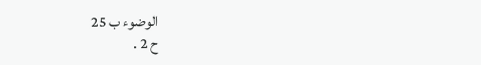الوضوء ب 25
ح 2 .